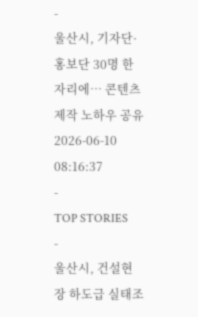-
울산시, 기자단·홍보단 30명 한자리에… 콘텐츠 제작 노하우 공유
2026-06-10 08:16:37
-
TOP STORIES
-
울산시, 건설현장 하도급 실태조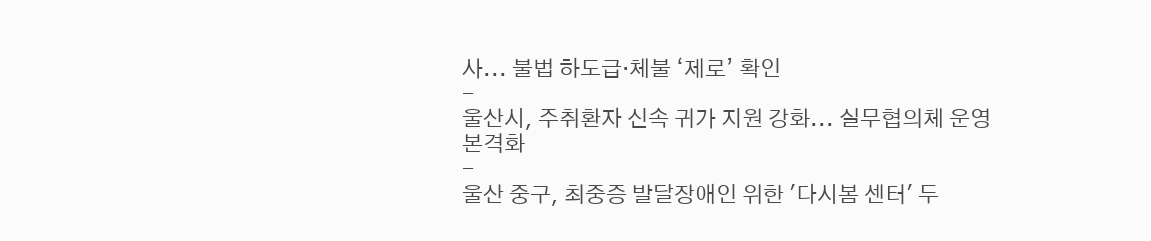사... 불법 하도급·체불 ‘제로’ 확인
-
울산시, 주취환자 신속 귀가 지원 강화... 실무협의체 운영 본격화
-
울산 중구, 최중증 발달장애인 위한 '다시봄 센터' 두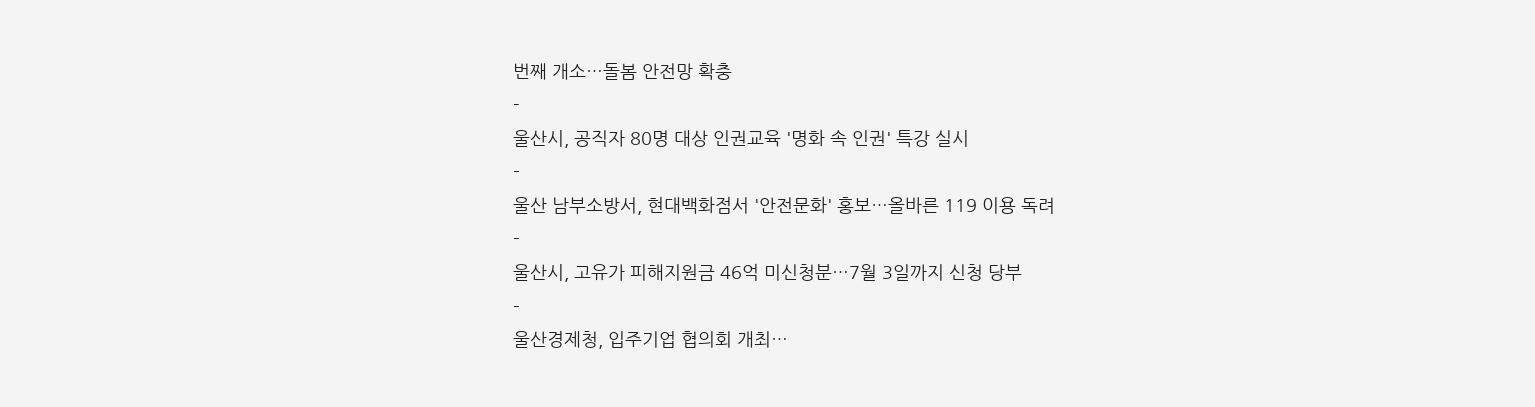번째 개소…돌봄 안전망 확충
-
울산시, 공직자 80명 대상 인권교육 '명화 속 인권' 특강 실시
-
울산 남부소방서, 현대백화점서 '안전문화' 홍보…올바른 119 이용 독려
-
울산시, 고유가 피해지원금 46억 미신청분…7월 3일까지 신청 당부
-
울산경제청, 입주기업 협의회 개최…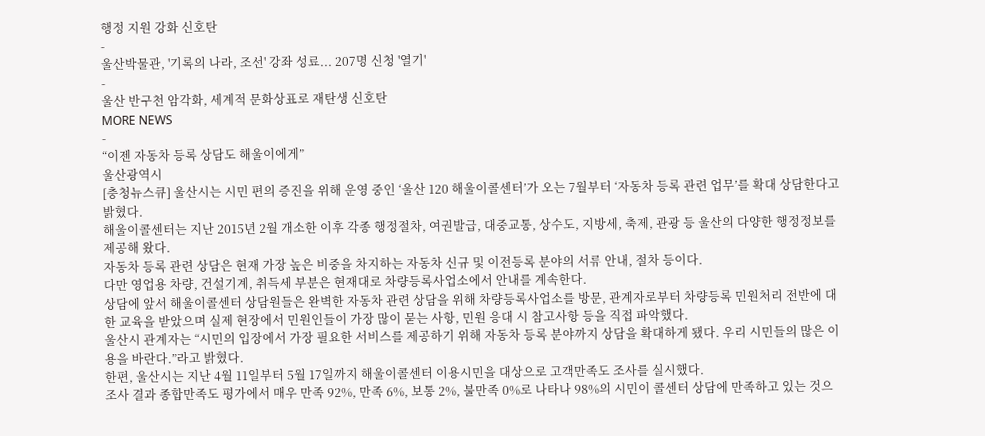행정 지원 강화 신호탄
-
울산박물관, '기록의 나라, 조선' 강좌 성료... 207명 신청 '열기'
-
울산 반구천 암각화, 세계적 문화상표로 재탄생 신호탄
MORE NEWS
-
“이젠 자동차 등록 상담도 해울이에게”
울산광역시
[충청뉴스큐] 울산시는 시민 편의 증진을 위해 운영 중인 ‘울산 120 해울이콜센터’가 오는 7월부터 ‘자동차 등록 관련 업무’를 확대 상담한다고 밝혔다.
해울이콜센터는 지난 2015년 2월 개소한 이후 각종 행정절차, 여권발급, 대중교통, 상수도, 지방세, 축제, 관광 등 울산의 다양한 행정정보를 제공해 왔다.
자동차 등록 관련 상담은 현재 가장 높은 비중을 차지하는 자동차 신규 및 이전등록 분야의 서류 안내, 절차 등이다.
다만 영업용 차량, 건설기계, 취득세 부분은 현재대로 차량등록사업소에서 안내를 계속한다.
상담에 앞서 해울이콜센터 상담원들은 완벽한 자동차 관련 상담을 위해 차량등록사업소를 방문, 관계자로부터 차량등록 민원처리 전반에 대한 교육을 받았으며 실제 현장에서 민원인들이 가장 많이 묻는 사항, 민원 응대 시 참고사항 등을 직접 파악했다.
울산시 관계자는 “시민의 입장에서 가장 필요한 서비스를 제공하기 위해 자동차 등록 분야까지 상담을 확대하게 됐다. 우리 시민들의 많은 이용을 바란다.”라고 밝혔다.
한편, 울산시는 지난 4월 11일부터 5월 17일까지 해울이콜센터 이용시민을 대상으로 고객만족도 조사를 실시했다.
조사 결과 종합만족도 평가에서 매우 만족 92%, 만족 6%, 보통 2%, 불만족 0%로 나타나 98%의 시민이 콜센터 상담에 만족하고 있는 것으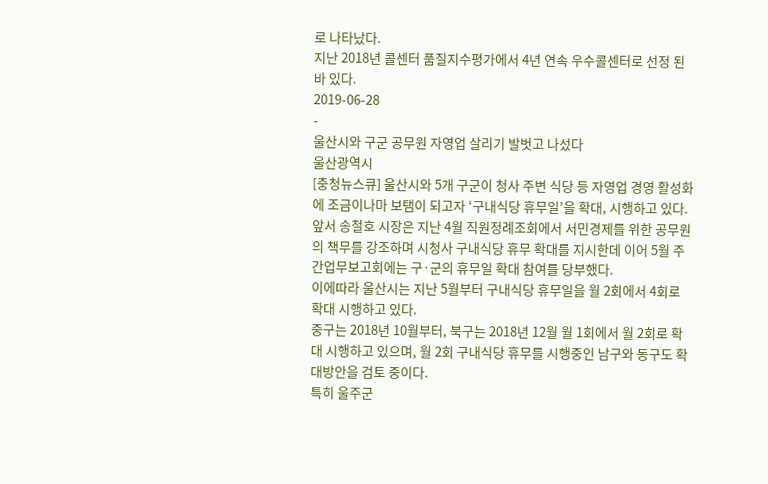로 나타났다.
지난 2018년 콜센터 품질지수평가에서 4년 연속 우수콜센터로 선정 된 바 있다.
2019-06-28
-
울산시와 구군 공무원 자영업 살리기 발벗고 나섰다
울산광역시
[충청뉴스큐] 울산시와 5개 구군이 청사 주변 식당 등 자영업 경영 활성화에 조금이나마 보탬이 되고자 ‘구내식당 휴무일’을 확대, 시행하고 있다.
앞서 송철호 시장은 지난 4월 직원정례조회에서 서민경제를 위한 공무원의 책무를 강조하며 시청사 구내식당 휴무 확대를 지시한데 이어 5월 주간업무보고회에는 구·군의 휴무일 확대 참여를 당부했다.
이에따라 울산시는 지난 5월부터 구내식당 휴무일을 월 2회에서 4회로 확대 시행하고 있다.
중구는 2018년 10월부터, 북구는 2018년 12월 월 1회에서 월 2회로 확대 시행하고 있으며, 월 2회 구내식당 휴무를 시행중인 남구와 동구도 확대방안을 검토 중이다.
특히 울주군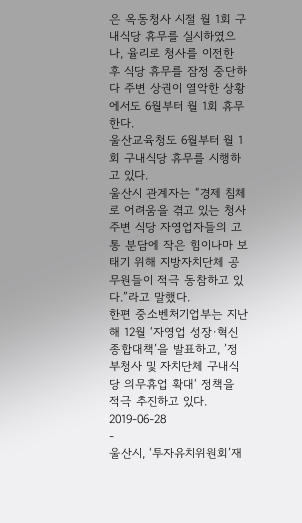은 옥동청사 시절 월 1회 구내식당 휴무를 실시하였으나, 율리로 청사를 이전한 후 식당 휴무를 잠정 중단하다 주변 상권이 열악한 상황에서도 6월부터 월 1회 휴무한다.
울산교육청도 6월부터 월 1회 구내식당 휴무를 시행하고 있다.
울산시 관계자는 “경제 침체로 어려움을 겪고 있는 청사 주변 식당 자영업자들의 고통 분담에 작은 힘이나마 보태기 위해 지방자치단체 공무원들이 적극 동참하고 있다.”라고 말했다.
한편 중소벤처기업부는 지난해 12월 ‘자영업 성장·혁신 종합대책’을 발표하고, ’정부청사 및 자치단체 구내식당 의무휴업 확대‘ 정책을 적극 추진하고 있다.
2019-06-28
-
울산시, ‘투자유치위원회’재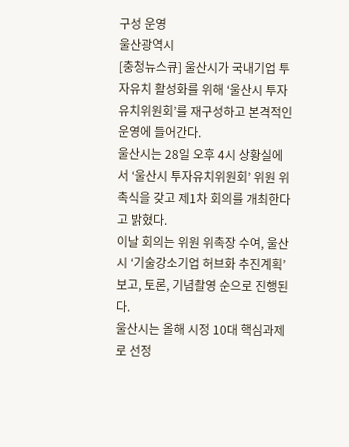구성 운영
울산광역시
[충청뉴스큐] 울산시가 국내기업 투자유치 활성화를 위해 ‘울산시 투자유치위원회’를 재구성하고 본격적인 운영에 들어간다.
울산시는 28일 오후 4시 상황실에서 ‘울산시 투자유치위원회’ 위원 위촉식을 갖고 제1차 회의를 개최한다고 밝혔다.
이날 회의는 위원 위촉장 수여, 울산시 ‘기술강소기업 허브화 추진계획’ 보고, 토론, 기념촬영 순으로 진행된다.
울산시는 올해 시정 10대 핵심과제로 선정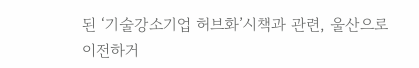된 ‘기술강소기업 허브화’시책과 관련, 울산으로 이전하거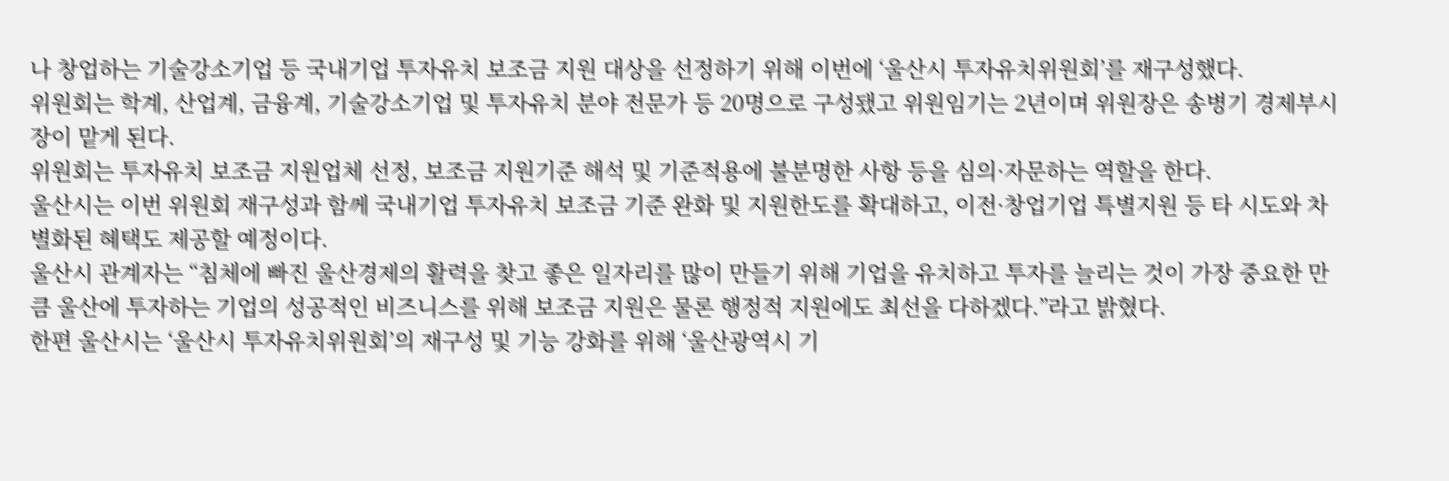나 창업하는 기술강소기업 등 국내기업 투자유치 보조금 지원 대상을 선정하기 위해 이번에 ‘울산시 투자유치위원회’를 재구성했다.
위원회는 학계, 산업계, 금융계, 기술강소기업 및 투자유치 분야 전문가 등 20명으로 구성됐고 위원임기는 2년이며 위원장은 송병기 경제부시장이 맡게 된다.
위원회는 투자유치 보조금 지원업체 선정, 보조금 지원기준 해석 및 기준적용에 불분명한 사항 등을 심의·자문하는 역할을 한다.
울산시는 이번 위원회 재구성과 함께 국내기업 투자유치 보조금 기준 완화 및 지원한도를 확대하고, 이전·창업기업 특별지원 등 타 시도와 차별화된 혜택도 제공할 예정이다.
울산시 관계자는 “침체에 빠진 울산경제의 활력을 찾고 좋은 일자리를 많이 만들기 위해 기업을 유치하고 투자를 늘리는 것이 가장 중요한 만큼 울산에 투자하는 기업의 성공적인 비즈니스를 위해 보조금 지원은 물론 행정적 지원에도 최선을 다하겠다.”라고 밝혔다.
한편 울산시는 ‘울산시 투자유치위원회’의 재구성 및 기능 강화를 위해 ‘울산광역시 기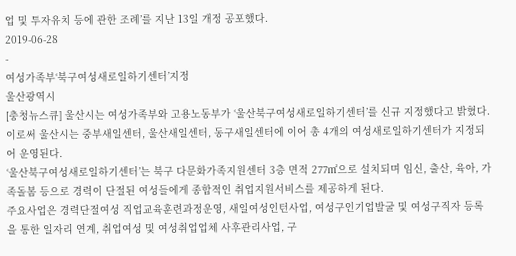업 및 투자유치 등에 관한 조례’를 지난 13일 개정 공포했다.
2019-06-28
-
여성가족부‘북구여성새로일하기센터’지정
울산광역시
[충청뉴스큐] 울산시는 여성가족부와 고용노동부가 ‘울산북구여성새로일하기센터’를 신규 지정했다고 밝혔다.
이로써 울산시는 중부새일센터, 울산새일센터, 동구새일센터에 이어 총 4개의 여성새로일하기센터가 지정되어 운영된다.
‘울산북구여성새로일하기센터’는 북구 다문화가족지원센터 3층 면적 277㎡으로 설치되며 임신, 출산, 육아, 가족돌봄 등으로 경력이 단절된 여성들에게 종합적인 취업지원서비스를 제공하게 된다.
주요사업은 경력단절여성 직업교육훈련과정운영, 새일여성인턴사업, 여성구인기업발굴 및 여성구직자 등록을 통한 일자리 연계, 취업여성 및 여성취업업체 사후관리사업, 구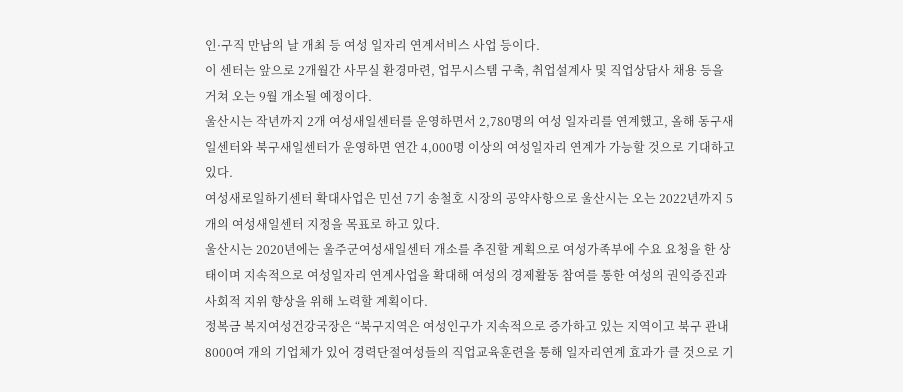인·구직 만남의 날 개최 등 여성 일자리 연계서비스 사업 등이다.
이 센터는 앞으로 2개월간 사무실 환경마련, 업무시스템 구축, 취업설계사 및 직업상담사 채용 등을 거쳐 오는 9월 개소될 예정이다.
울산시는 작년까지 2개 여성새일센터를 운영하면서 2,780명의 여성 일자리를 연계했고, 올해 동구새일센터와 북구새일센터가 운영하면 연간 4,000명 이상의 여성일자리 연계가 가능할 것으로 기대하고 있다.
여성새로일하기센터 확대사업은 민선 7기 송철호 시장의 공약사항으로 울산시는 오는 2022년까지 5개의 여성새일센터 지정을 목표로 하고 있다.
울산시는 2020년에는 울주군여성새일센터 개소를 추진할 계획으로 여성가족부에 수요 요청을 한 상태이며 지속적으로 여성일자리 연계사업을 확대해 여성의 경제활동 참여를 통한 여성의 권익증진과 사회적 지위 향상을 위해 노력할 계획이다.
정복금 복지여성건강국장은 “북구지역은 여성인구가 지속적으로 증가하고 있는 지역이고 북구 관내 8000여 개의 기업체가 있어 경력단절여성들의 직업교육훈련을 통해 일자리연계 효과가 클 것으로 기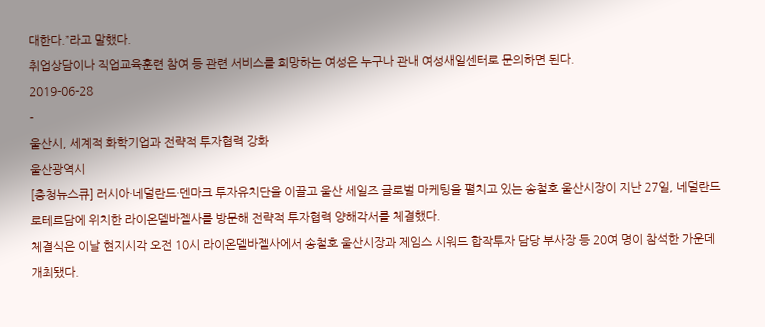대한다.”라고 말했다.
취업상담이나 직업교육훈련 참여 등 관련 서비스를 희망하는 여성은 누구나 관내 여성새일센터로 문의하면 된다.
2019-06-28
-
울산시, 세계적 화학기업과 전략적 투자협력 강화
울산광역시
[충청뉴스큐] 러시아·네덜란드·덴마크 투자유치단을 이끌고 울산 세일즈 글로벌 마케팅을 펼치고 있는 송철호 울산시장이 지난 27일, 네덜란드 로테르담에 위치한 라이온델바젤사를 방문해 전략적 투자협력 양해각서를 체결했다.
체결식은 이날 현지시각 오전 10시 라이온델바젤사에서 송철호 울산시장과 제임스 시워드 합작투자 담당 부사장 등 20여 명이 참석한 가운데 개최됐다.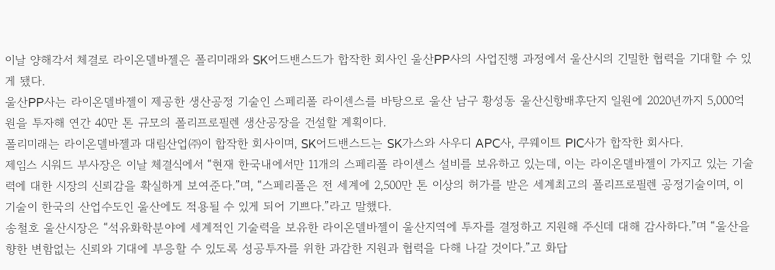이날 양해각서 체결로 라이온델바젤은 폴리미래와 SK어드밴스드가 합작한 회사인 울산PP사의 사업진행 과정에서 울산시의 긴밀한 협력을 기대할 수 있게 됐다.
울산PP사는 라이온델바젤이 제공한 생산공정 기술인 스페리폴 라이센스를 바탕으로 울산 남구 황성동 울산신항배후단지 일원에 2020년까지 5,000억 원을 투자해 연간 40만 톤 규모의 폴리프로필렌 생산공장을 건설할 계획이다.
폴리미래는 라이온델바젤과 대림산업㈜이 합작한 회사이며, SK어드밴스드는 SK가스와 사우디 APC사, 쿠웨이트 PIC사가 합작한 회사다.
제임스 시워드 부사장은 이날 체결식에서 “현재 한국내에서만 11개의 스페리폴 라이센스 설비를 보유하고 있는데, 이는 라이온델바젤이 가지고 있는 기술력에 대한 시장의 신뢰감을 확실하게 보여준다.”며, “스페리폴은 전 세계에 2,500만 톤 이상의 허가를 받은 세계최고의 폴리프로필렌 공정기술이며, 이 기술이 한국의 산업수도인 울산에도 적용될 수 있게 되어 기쁘다.”라고 말했다.
송철호 울산시장은 “석유화학분야에 세계적인 기술력을 보유한 라이온델바젤이 울산지역에 투자를 결정하고 지원해 주신데 대해 감사하다.”며 “울산을 향한 변함없는 신뢰와 기대에 부응할 수 있도록 성공투자를 위한 과감한 지원과 협력을 다해 나갈 것이다.”고 화답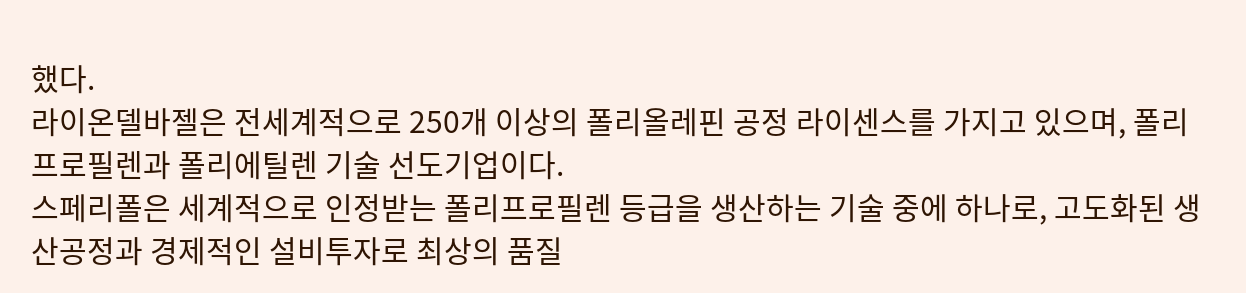했다.
라이온델바젤은 전세계적으로 250개 이상의 폴리올레핀 공정 라이센스를 가지고 있으며, 폴리프로필렌과 폴리에틸렌 기술 선도기업이다.
스페리폴은 세계적으로 인정받는 폴리프로필렌 등급을 생산하는 기술 중에 하나로, 고도화된 생산공정과 경제적인 설비투자로 최상의 품질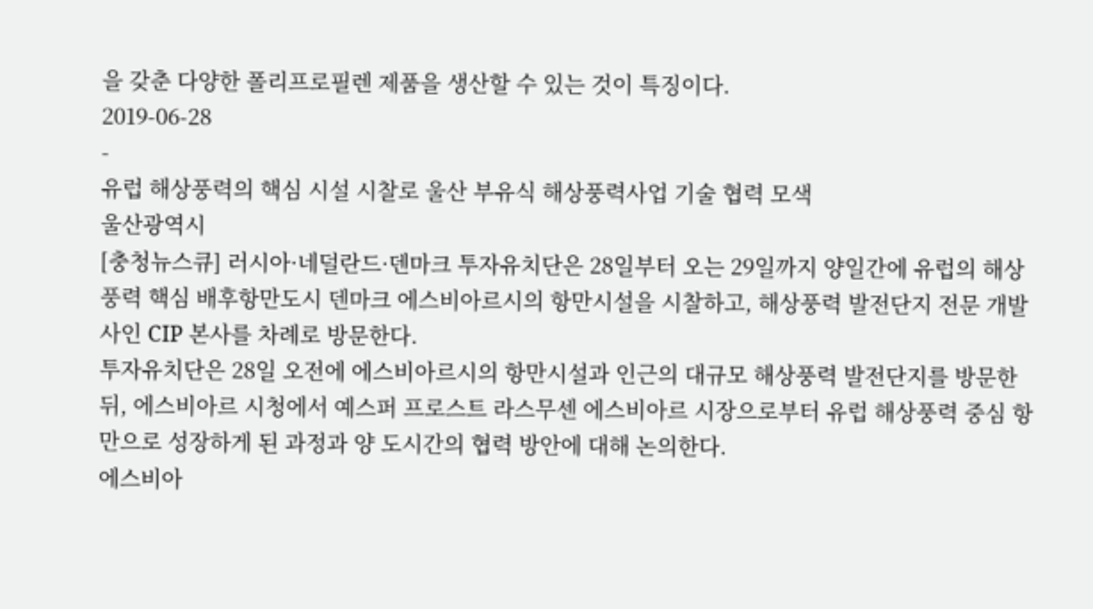을 갖춘 다양한 폴리프로필렌 제품을 생산할 수 있는 것이 특징이다.
2019-06-28
-
유럽 해상풍력의 핵심 시설 시찰로 울산 부유식 해상풍력사업 기술 협력 모색
울산광역시
[충청뉴스큐] 러시아·네덜란드·덴마크 투자유치단은 28일부터 오는 29일까지 양일간에 유럽의 해상풍력 핵심 배후항만도시 덴마크 에스비아르시의 항만시설을 시찰하고, 해상풍력 발전단지 전문 개발사인 CIP 본사를 차례로 방문한다.
투자유치단은 28일 오전에 에스비아르시의 항만시설과 인근의 대규모 해상풍력 발전단지를 방문한 뒤, 에스비아르 시청에서 예스퍼 프로스트 라스무센 에스비아르 시장으로부터 유럽 해상풍력 중심 항만으로 성장하게 된 과정과 양 도시간의 협력 방안에 대해 논의한다.
에스비아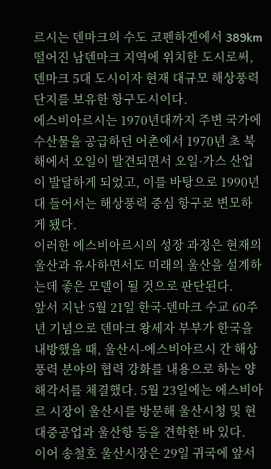르시는 덴마크의 수도 코펜하겐에서 389km 떨어진 남덴마크 지역에 위치한 도시로써, 덴마크 5대 도시이자 현재 대규모 해상풍력단지를 보유한 항구도시이다.
에스비아르시는 1970년대까지 주변 국가에 수산물을 공급하던 어촌에서 1970년 초 북해에서 오일이 발견되면서 오일·가스 산업이 발달하게 되었고, 이를 바탕으로 1990년대 들어서는 해상풍력 중심 항구로 변모하게 됐다.
이러한 에스비아르시의 성장 과정은 현재의 울산과 유사하면서도 미래의 울산을 설계하는데 좋은 모델이 될 것으로 판단된다.
앞서 지난 5월 21일 한국-덴마크 수교 60주년 기념으로 덴마크 왕세자 부부가 한국을 내방했을 때, 울산시-에스비아르시 간 해상풍력 분야의 협력 강화를 내용으로 하는 양해각서를 체결했다. 5월 23일에는 에스비아르 시장이 울산시를 방문해 울산시청 및 현대중공업과 울산항 등을 견학한 바 있다.
이어 송철호 울산시장은 29일 귀국에 앞서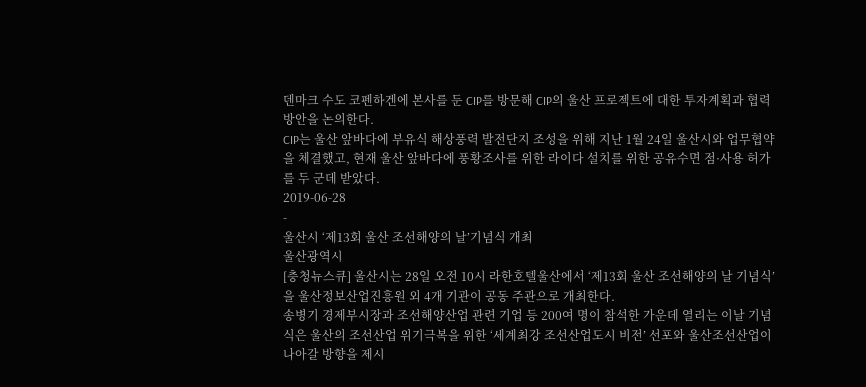덴마크 수도 코펜하겐에 본사를 둔 CIP를 방문해 CIP의 울산 프로젝트에 대한 투자계획과 협력 방안을 논의한다.
CIP는 울산 앞바다에 부유식 해상풍력 발전단지 조성을 위해 지난 1월 24일 울산시와 업무협약을 체결했고, 현재 울산 앞바다에 풍황조사를 위한 라이다 설치를 위한 공유수면 점·사용 허가를 두 군데 받았다.
2019-06-28
-
울산시 ‘제13회 울산 조선해양의 날’기념식 개최
울산광역시
[충청뉴스큐] 울산시는 28일 오전 10시 라한호텔울산에서 ‘제13회 울산 조선해양의 날 기념식’을 울산정보산업진흥원 외 4개 기관이 공동 주관으로 개최한다.
송병기 경제부시장과 조선해양산업 관련 기업 등 200여 명이 참석한 가운데 열리는 이날 기념식은 울산의 조선산업 위기극복을 위한 ‘세계최강 조선산업도시 비전’ 선포와 울산조선산업이 나아갈 방향을 제시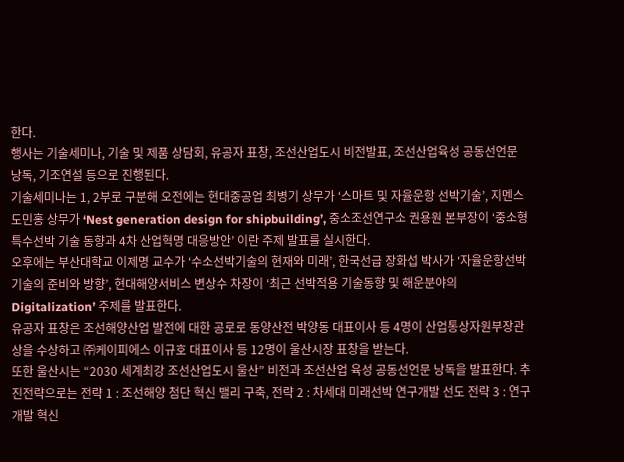한다.
행사는 기술세미나, 기술 및 제품 상담회, 유공자 표창, 조선산업도시 비전발표, 조선산업육성 공동선언문 낭독, 기조연설 등으로 진행된다.
기술세미나는 1, 2부로 구분해 오전에는 현대중공업 최병기 상무가 ‘스마트 및 자율운항 선박기술’, 지멘스 도민홍 상무가 ‘Nest generation design for shipbuilding’, 중소조선연구소 권용원 본부장이 ‘중소형 특수선박 기술 동향과 4차 산업혁명 대응방안’ 이란 주제 발표를 실시한다.
오후에는 부산대학교 이제명 교수가 ‘수소선박기술의 현재와 미래’, 한국선급 장화섭 박사가 ‘자율운항선박 기술의 준비와 방향’, 현대해양서비스 변상수 차장이 ‘최근 선박적용 기술동향 및 해운분야의 Digitalization’ 주제를 발표한다.
유공자 표창은 조선해양산업 발전에 대한 공로로 동양산전 박양동 대표이사 등 4명이 산업통상자원부장관상을 수상하고 ㈜케이피에스 이규호 대표이사 등 12명이 울산시장 표창을 받는다.
또한 울산시는 “2030 세계최강 조선산업도시 울산” 비전과 조선산업 육성 공동선언문 낭독을 발표한다. 추진전략으로는 전략 1 : 조선해양 첨단 혁신 밸리 구축, 전략 2 : 차세대 미래선박 연구개발 선도 전략 3 : 연구개발 혁신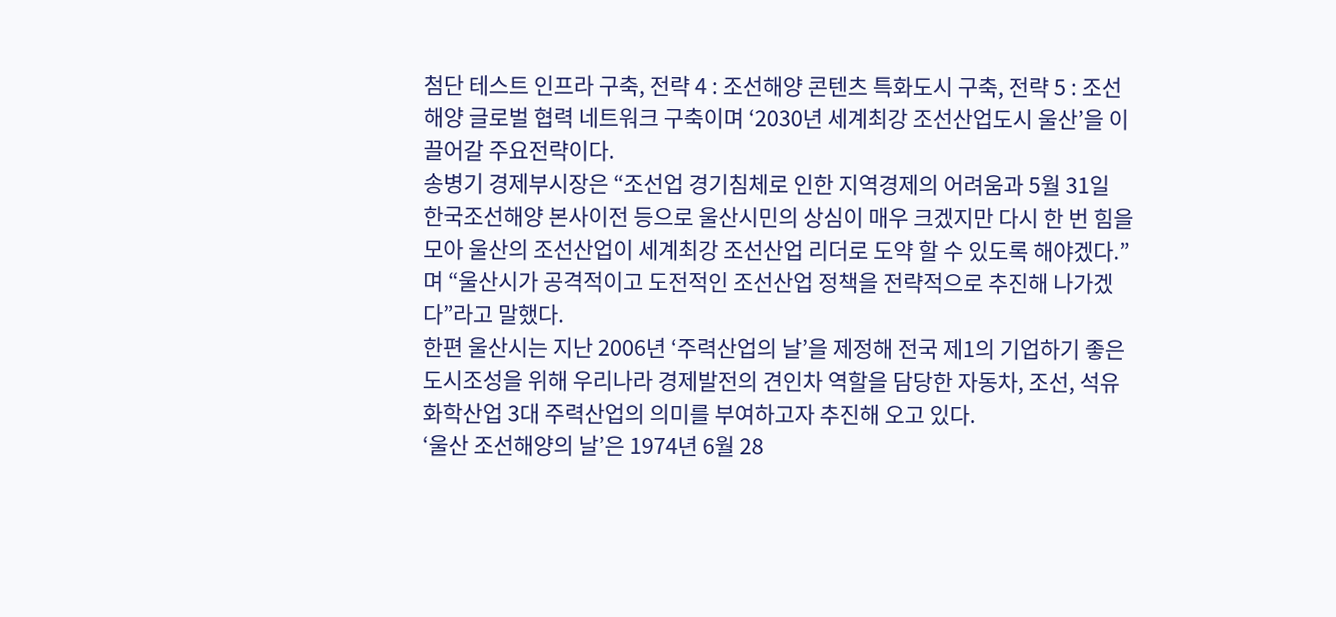첨단 테스트 인프라 구축, 전략 4 : 조선해양 콘텐츠 특화도시 구축, 전략 5 : 조선해양 글로벌 협력 네트워크 구축이며 ‘2030년 세계최강 조선산업도시 울산’을 이끌어갈 주요전략이다.
송병기 경제부시장은 “조선업 경기침체로 인한 지역경제의 어려움과 5월 31일 한국조선해양 본사이전 등으로 울산시민의 상심이 매우 크겠지만 다시 한 번 힘을 모아 울산의 조선산업이 세계최강 조선산업 리더로 도약 할 수 있도록 해야겠다.” 며 “울산시가 공격적이고 도전적인 조선산업 정책을 전략적으로 추진해 나가겠다”라고 말했다.
한편 울산시는 지난 2006년 ‘주력산업의 날’을 제정해 전국 제1의 기업하기 좋은 도시조성을 위해 우리나라 경제발전의 견인차 역할을 담당한 자동차, 조선, 석유화학산업 3대 주력산업의 의미를 부여하고자 추진해 오고 있다.
‘울산 조선해양의 날’은 1974년 6월 28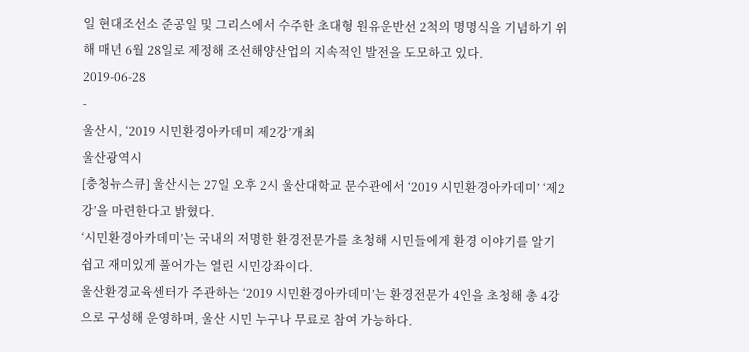일 현대조선소 준공일 및 그리스에서 수주한 초대형 원유운반선 2척의 명명식을 기념하기 위해 매년 6월 28일로 제정해 조선해양산업의 지속적인 발전을 도모하고 있다.
2019-06-28
-
울산시, ‘2019 시민환경아카데미 제2강’개최
울산광역시
[충청뉴스큐] 울산시는 27일 오후 2시 울산대학교 문수관에서 ‘2019 시민환경아카데미’ ‘제2강’을 마련한다고 밝혔다.
‘시민환경아카데미’는 국내의 저명한 환경전문가를 초청해 시민들에게 환경 이야기를 알기 쉽고 재미있게 풀어가는 열린 시민강좌이다.
울산환경교육센터가 주관하는 ‘2019 시민환경아카데미’는 환경전문가 4인을 초청해 총 4강으로 구성해 운영하며, 울산 시민 누구나 무료로 참여 가능하다.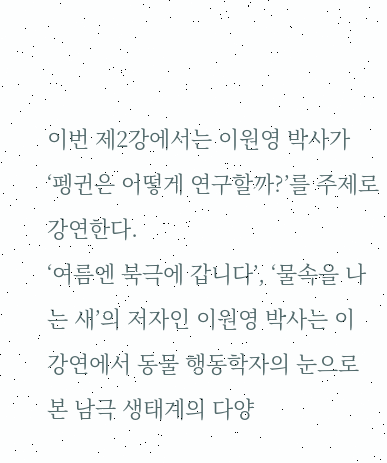이번 제2강에서는 이원영 박사가 ‘펭귄은 어떻게 연구할까?’를 주제로 강연한다.
‘여름엔 북극에 갑니다’, ‘물속을 나는 새’의 저자인 이원영 박사는 이 강연에서 동물 행동학자의 눈으로 본 남극 생태계의 다양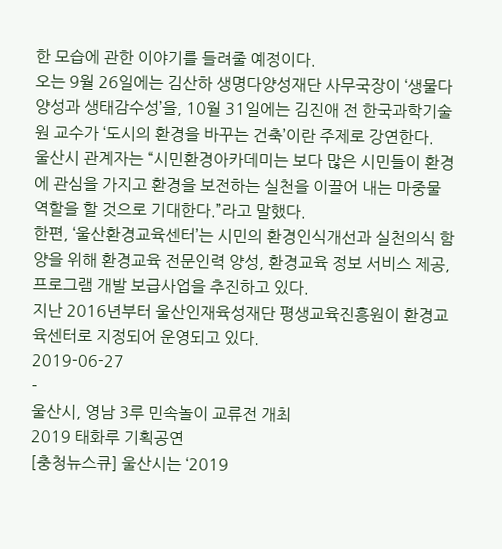한 모습에 관한 이야기를 들려줄 예정이다.
오는 9월 26일에는 김산하 생명다양성재단 사무국장이 ‘생물다양성과 생태감수성’을, 10월 31일에는 김진애 전 한국과학기술원 교수가 ‘도시의 환경을 바꾸는 건축’이란 주제로 강연한다.
울산시 관계자는 “시민환경아카데미는 보다 많은 시민들이 환경에 관심을 가지고 환경을 보전하는 실천을 이끌어 내는 마중물 역할을 할 것으로 기대한다.”라고 말했다.
한편, ‘울산환경교육센터’는 시민의 환경인식개선과 실천의식 함양을 위해 환경교육 전문인력 양성, 환경교육 정보 서비스 제공, 프로그램 개발 보급사업을 추진하고 있다.
지난 2016년부터 울산인재육성재단 평생교육진흥원이 환경교육센터로 지정되어 운영되고 있다.
2019-06-27
-
울산시, 영남 3루 민속놀이 교류전 개최
2019 태화루 기획공연
[충청뉴스큐] 울산시는 ‘2019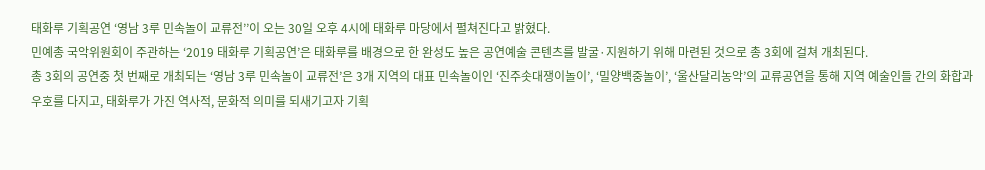태화루 기획공연 ‘영남 3루 민속놀이 교류전’’이 오는 30일 오후 4시에 태화루 마당에서 펼쳐진다고 밝혔다.
민예총 국악위원회이 주관하는 ‘2019 태화루 기획공연’은 태화루를 배경으로 한 완성도 높은 공연예술 콘텐츠를 발굴·지원하기 위해 마련된 것으로 총 3회에 걸쳐 개최된다.
총 3회의 공연중 첫 번째로 개최되는 ‘영남 3루 민속놀이 교류전’은 3개 지역의 대표 민속놀이인 ‘진주솟대쟁이놀이’, ‘밀양백중놀이’, ‘울산달리농악’의 교류공연을 통해 지역 예술인들 간의 화합과 우호를 다지고, 태화루가 가진 역사적, 문화적 의미를 되새기고자 기획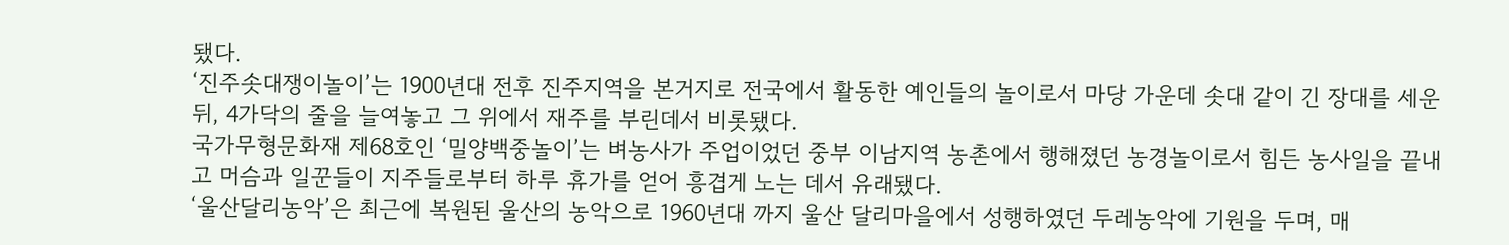됐다.
‘진주솟대쟁이놀이’는 1900년대 전후 진주지역을 본거지로 전국에서 활동한 예인들의 놀이로서 마당 가운데 솟대 같이 긴 장대를 세운 뒤, 4가닥의 줄을 늘여놓고 그 위에서 재주를 부린데서 비롯됐다.
국가무형문화재 제68호인 ‘밀양백중놀이’는 벼농사가 주업이었던 중부 이남지역 농촌에서 행해졌던 농경놀이로서 힘든 농사일을 끝내고 머슴과 일꾼들이 지주들로부터 하루 휴가를 얻어 흥겹게 노는 데서 유래됐다.
‘울산달리농악’은 최근에 복원된 울산의 농악으로 1960년대 까지 울산 달리마을에서 성행하였던 두레농악에 기원을 두며, 매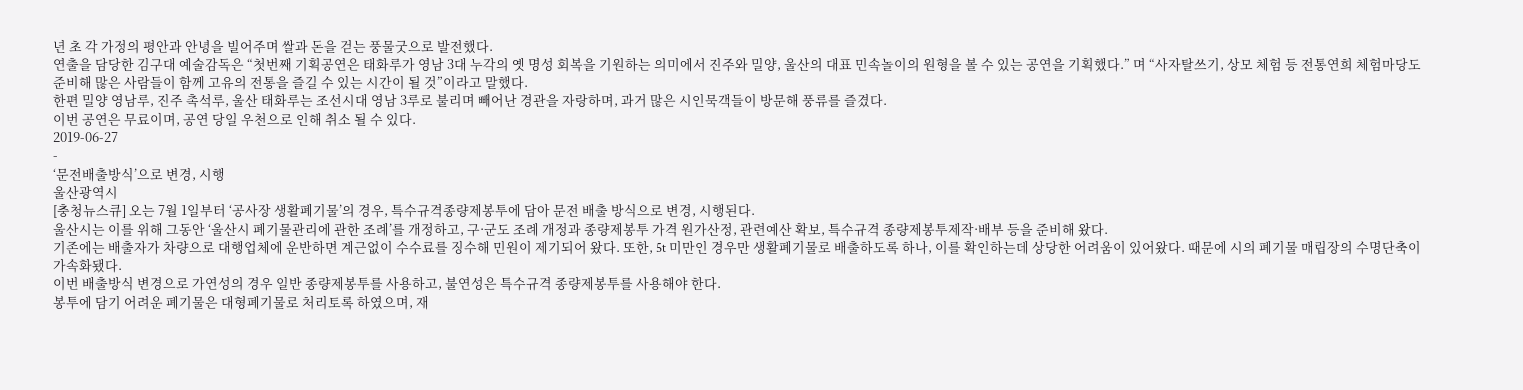년 초 각 가정의 평안과 안녕을 빌어주며 쌀과 돈을 걷는 풍물굿으로 발전했다.
연출을 담당한 김구대 예술감독은 “첫번째 기획공연은 태화루가 영남 3대 누각의 옛 명성 회복을 기원하는 의미에서 진주와 밀양, 울산의 대표 민속놀이의 원형을 볼 수 있는 공연을 기획했다.” 며 “사자탈쓰기, 상모 체험 등 전통연희 체험마당도 준비해 많은 사람들이 함께 고유의 전통을 즐길 수 있는 시간이 될 것”이라고 말했다.
한편 밀양 영남루, 진주 촉석루, 울산 태화루는 조선시대 영남 3루로 불리며 빼어난 경관을 자랑하며, 과거 많은 시인묵객들이 방문해 풍류를 즐겼다.
이번 공연은 무료이며, 공연 당일 우천으로 인해 취소 될 수 있다.
2019-06-27
-
‘문전배출방식’으로 변경, 시행
울산광역시
[충청뉴스큐] 오는 7월 1일부터 ‘공사장 생활폐기물’의 경우, 특수규격종량제봉투에 담아 문전 배출 방식으로 변경, 시행된다.
울산시는 이를 위해 그동안 ‘울산시 폐기물관리에 관한 조례’를 개정하고, 구·군도 조례 개정과 종량제봉투 가격 원가산정, 관련예산 확보, 특수규격 종량제봉투제작·배부 등을 준비해 왔다.
기존에는 배출자가 차량으로 대행업체에 운반하면 계근없이 수수료를 징수해 민원이 제기되어 왔다. 또한, 5t 미만인 경우만 생활폐기물로 배출하도록 하나, 이를 확인하는데 상당한 어려움이 있어왔다. 때문에 시의 폐기물 매립장의 수명단축이 가속화됐다.
이번 배출방식 변경으로 가연성의 경우 일반 종량제봉투를 사용하고, 불연성은 특수규격 종량제봉투를 사용해야 한다.
봉투에 담기 어려운 폐기물은 대형폐기물로 처리토록 하였으며, 재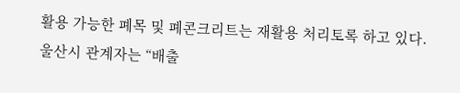활용 가능한 폐목 및 폐콘크리트는 재활용 처리토록 하고 있다.
울산시 관계자는 “배출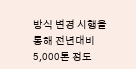방식 변경 시행을 통해 전년대비 5,000톤 정도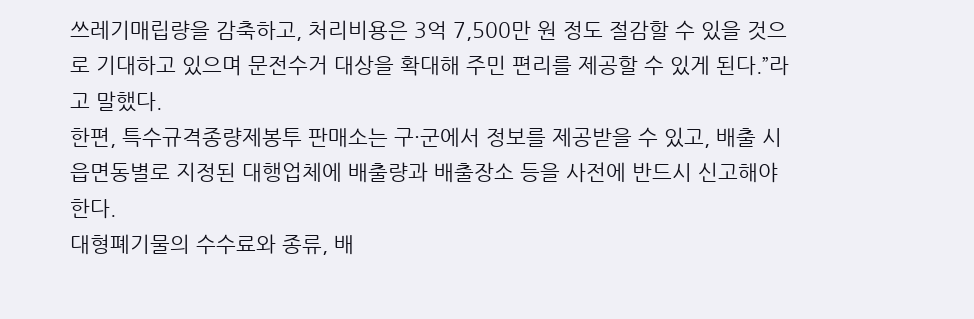쓰레기매립량을 감축하고, 처리비용은 3억 7,500만 원 정도 절감할 수 있을 것으로 기대하고 있으며 문전수거 대상을 확대해 주민 편리를 제공할 수 있게 된다.”라고 말했다.
한편, 특수규격종량제봉투 판매소는 구·군에서 정보를 제공받을 수 있고, 배출 시 읍면동별로 지정된 대행업체에 배출량과 배출장소 등을 사전에 반드시 신고해야 한다.
대형폐기물의 수수료와 종류, 배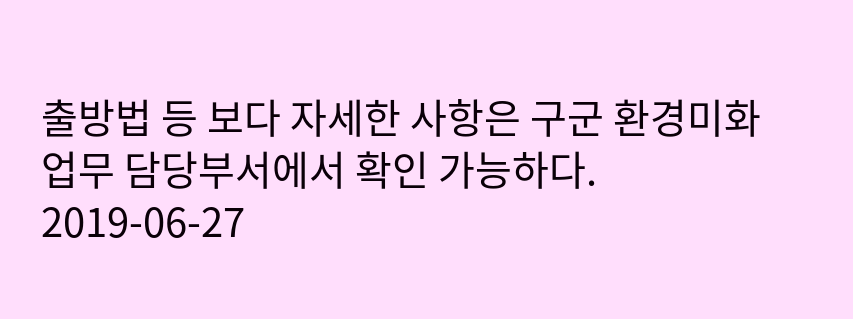출방법 등 보다 자세한 사항은 구군 환경미화업무 담당부서에서 확인 가능하다.
2019-06-27